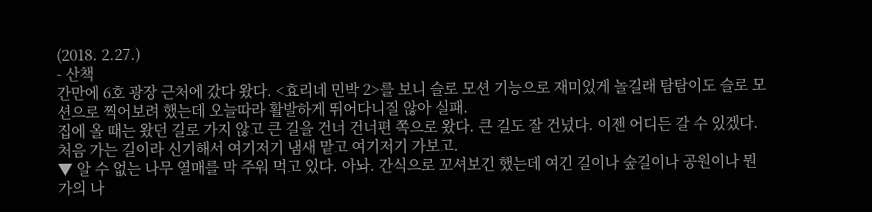(2018. 2.27.)
- 산책
간만에 6호 광장 근처에 갔다 왔다. <효리네 민박 2>를 보니 슬로 모션 기능으로 재미있게 놀길래 탐탐이도 슬로 모션으로 찍어보려 했는데 오늘따라 활발하게 뛰어다니질 않아 실패.
집에 올 때는 왔던 길로 가지 않고 큰 길을 건너 건너편 쪽으로 왔다. 큰 길도 잘 건넜다. 이젠 어디든 갈 수 있겠다. 처음 가는 길이라 신기해서 여기저기 냄새 맡고 여기저기 가보고.
▼ 알 수 없는 나무 열매를 막 주워 먹고 있다. 아놔. 간식으로 꼬셔보긴 했는데 여긴 길이나 숲길이나 공원이나 뭔가의 나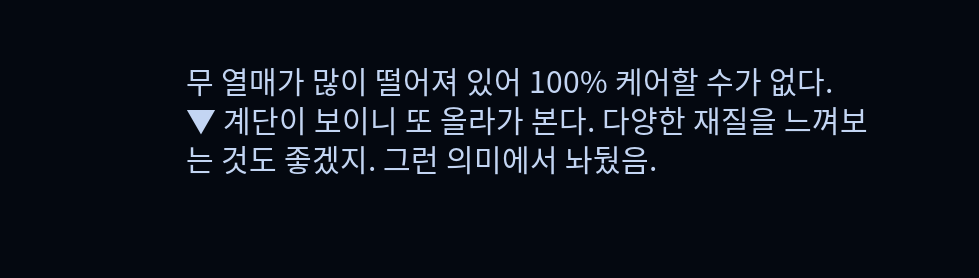무 열매가 많이 떨어져 있어 100% 케어할 수가 없다.
▼ 계단이 보이니 또 올라가 본다. 다양한 재질을 느껴보는 것도 좋겠지. 그런 의미에서 놔뒀음.